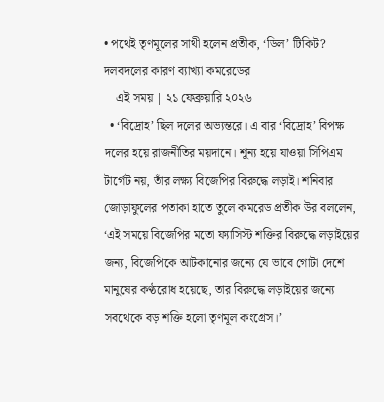• পথেই তৃণমূলের সাথী হলেন প্রতীক, ‘ডিল’ টিকিট? দলবদলের কারণ ব্যাখ্যা কমরেডের
    এই সময় | ২১ ফেব্রুয়ারি ২০২৬
  • ‘বিদ্রোহ’ ছিল দলের অভ্যন্তরে। এ বার ‘বিদ্রোহ’ বিপক্ষ দলের হয়ে রাজনীতির ময়দানে। শূন্য হয়ে যাওয়া সিপিএম টার্গেট নয়, তাঁর লক্ষ্য বিজেপির বিরুদ্ধে লড়াই। শনিবার জোড়াফুলের পতাকা হাতে তুলে কমরেড প্রতীক উর বললেন, ‘এই সময়ে বিজেপির মতো ফ্যাসিস্ট শক্তির বিরুদ্ধে লড়াইয়ের জন্য, বিজেপিকে আটকানোর জন্যে যে ভাবে গোটা দেশে মানুষের কণ্ঠরোধ হয়েছে, তার বিরুদ্ধে লড়াইয়ের জন্যে সবথেকে বড় শক্তি হলো তৃণমূল কংগ্রেস।’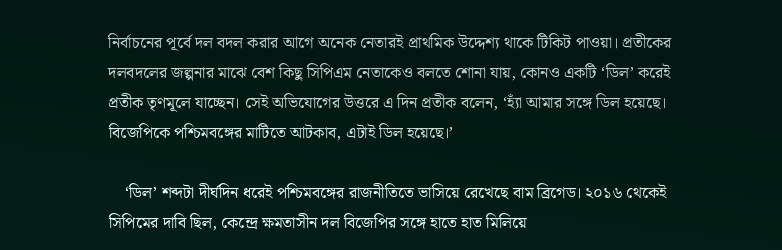নির্বাচনের পূর্বে দল বদল করার আগে অনেক নেতারই প্রাথমিক উদ্দেশ্য থাকে টিকিট পাওয়া। প্রতীকের দলবদলের জল্পনার মাঝে বেশ কিছু সিপিএম নেতাকেও বলতে শোনা যায়, কোনও একটি ‘ডিল’ করেই প্রতীক তৃণমূলে যাচ্ছেন। সেই অভিযোগের উত্তরে এ দিন প্রতীক বলেন, ‘হ্যাঁ আমার সঙ্গে ডিল হয়েছে। বিজেপিকে পশ্চিমবঙ্গের মাটিতে আটকাব, এটাই ডিল হয়েছে।’

    ‘ডিল’ শব্দটা দীর্ঘদিন ধরেই পশ্চিমবঙ্গের রাজনীতিতে ভাসিয়ে রেখেছে বাম ব্রিগেড। ২০১৬ থেকেই সিপিমের দাবি ছিল, কেন্দ্রে ক্ষমতাসীন দল বিজেপির সঙ্গে হাতে হাত মিলিয়ে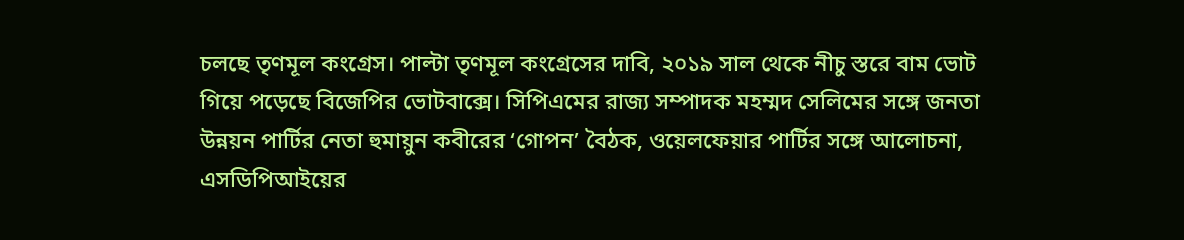চলছে তৃণমূল কংগ্রেস। পাল্টা তৃণমূল কংগ্রেসের দাবি, ২০১৯ সাল থেকে নীচু স্তরে বাম ভোট গিয়ে পড়েছে বিজেপির ভোটবাক্সে। সিপিএমের রাজ্য সম্পাদক মহম্মদ সেলিমের সঙ্গে জনতা উন্নয়ন পার্টির নেতা হুমায়ুন কবীরের ‘গোপন’ বৈঠক, ওয়েলফেয়ার পার্টির সঙ্গে আলোচনা, এসডিপিআইয়ের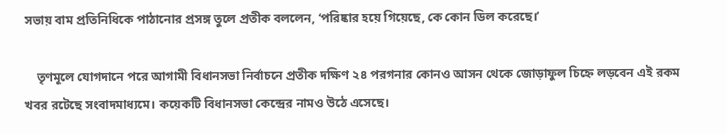সভায় বাম প্রতিনিধিকে পাঠানোর প্রসঙ্গ তুলে প্রতীক বললেন, ‘পরিষ্কার হয়ে গিয়েছে, কে কোন ডিল করেছে।’

    তৃণমূলে যোগদানে পরে আগামী বিধানসভা নির্বাচনে প্রতীক দক্ষিণ ২৪ পরগনার কোনও আসন থেকে জোড়াফুল চিহ্নে লড়বেন এই রকম খবর রটেছে সংবাদমাধ্যমে। কয়েকটি বিধানসভা কেন্দ্রের নামও উঠে এসেছে।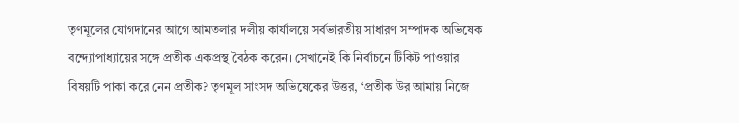তৃণমূলের যোগদানের আগে আমতলার দলীয় কার্যালয়ে সৰ্বভারতীয় সাধারণ সম্পাদক অভিষেক বন্দ্যোপাধ্যায়ের সঙ্গে প্রতীক একপ্রস্থ বৈঠক করেন। সেখানেই কি নির্বাচনে টিকিট পাওয়ার বিষয়টি পাকা করে নেন প্রতীক? তৃণমূল সাংসদ অভিষেকের উত্তর, ‘প্রতীক উর আমায় নিজে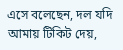এসে বলেছেন, দল যদি আমায় টিকিট দেয়,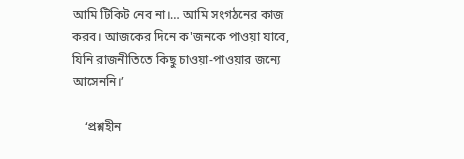আমি টিকিট নেব না।… আমি সংগঠনের কাজ করব। আজকের দিনে ক'জনকে পাওয়া যাবে, যিনি রাজনীতিতে কিছু চাওয়া-পাওয়ার জন্যে আসেননি।’

    ‘প্রশ্নহীন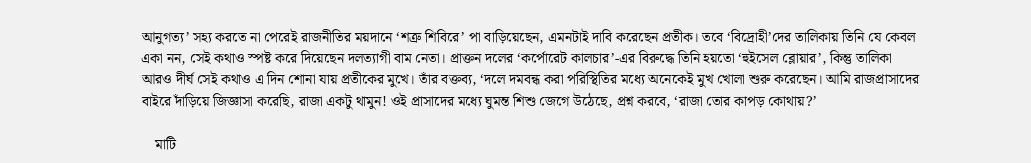আনুগত্য’ সহ্য করতে না পেরেই রাজনীতির ময়দানে ‘শত্রু শিবিরে’ পা বাড়িয়েছেন, এমনটাই দাবি করেছেন প্রতীক। তবে ‘বিদ্রোহী’দের তালিকায় তিনি যে কেবল একা নন, সেই কথাও স্পষ্ট করে দিয়েছেন দলত্যাগী বাম নেতা। প্রাক্তন দলের ‘কর্পোরেট কালচার’-এর বিরুদ্ধে তিনি হয়তো ‘হুইসেল ব্লোয়ার’, কিন্তু তালিকা আরও দীর্ঘ সেই কথাও এ দিন শোনা যায় প্রতীকের মুখে। তাঁর বক্তব্য, ‘দলে দমবন্ধ করা পরিস্থিতির মধ্যে অনেকেই মুখ খোলা শুরু করেছেন। আমি রাজপ্রাসাদের বাইরে দাঁড়িয়ে জিজ্ঞাসা করেছি, রাজা একটু থামুন! ওই প্রাসাদের মধ্যে ঘুমন্ত শিশু জেগে উঠেছে, প্রশ্ন করবে, ‘রাজা তোর কাপড় কোথায়?’

    মাটি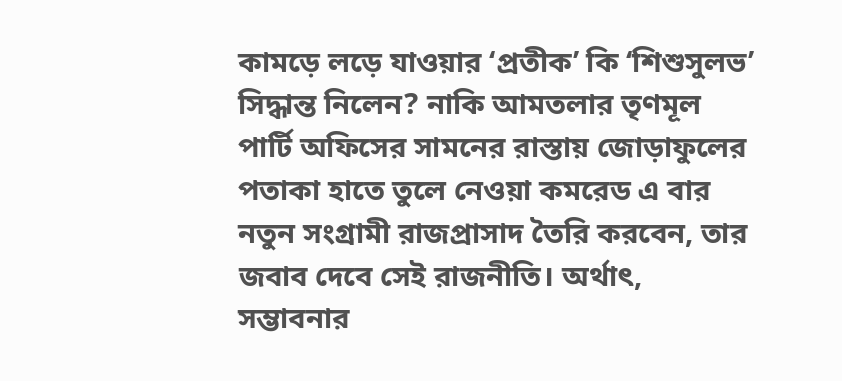কামড়ে লড়ে যাওয়ার ‘প্রতীক’ কি ‘শিশুসুলভ’ সিদ্ধান্ত নিলেন? নাকি আমতলার তৃণমূল পার্টি অফিসের সামনের রাস্তায় জোড়াফুলের পতাকা হাতে তুলে নেওয়া কমরেড এ বার নতুন সংগ্রামী রাজপ্রাসাদ তৈরি করবেন, তার জবাব দেবে সেই রাজনীতি। অর্থাৎ, সম্ভাবনার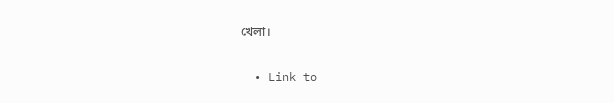খেলা।

  • Link to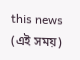this news (এই সময়)